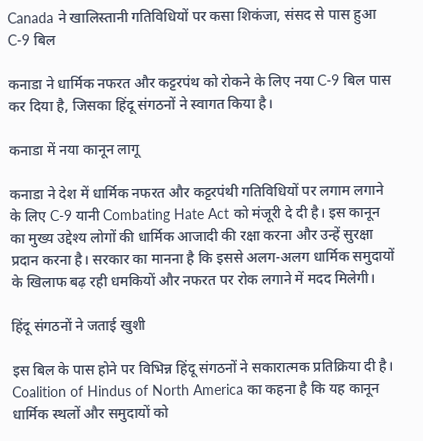Canada ने खालिस्तानी गतिविधियों पर कसा शिकंजा, संसद से पास हुआ C-9 बिल

कनाडा ने धार्मिक नफरत और कट्टरपंथ को रोकने के लिए नया C-9 बिल पास कर दिया है, जिसका हिंदू संगठनों ने स्वागत किया है।

कनाडा में नया कानून लागू

कनाडा ने देश में धार्मिक नफरत और कट्टरपंथी गतिविधियों पर लगाम लगाने के लिए C-9 यानी Combating Hate Act को मंजूरी दे दी है। इस कानून का मुख्य उद्देश्य लोगों की धार्मिक आजादी की रक्षा करना और उन्हें सुरक्षा प्रदान करना है। सरकार का मानना है कि इससे अलग-अलग धार्मिक समुदायों के खिलाफ बढ़ रही धमकियों और नफरत पर रोक लगाने में मदद मिलेगी।

हिंदू संगठनों ने जताई खुशी

इस बिल के पास होने पर विभिन्न हिंदू संगठनों ने सकारात्मक प्रतिक्रिया दी है। Coalition of Hindus of North America का कहना है कि यह कानून धार्मिक स्थलों और समुदायों को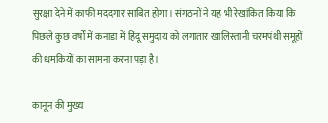सुरक्षा देने में काफी मददगार साबित होगा। संगठनों ने यह भी रेखांकित किया कि पिछले कुछ वर्षों में कनाडा में हिंदू समुदाय को लगातार खालिस्तानी चरमपंथी समूहों की धमकियों का सामना करना पड़ा है।

कानून की मुख्य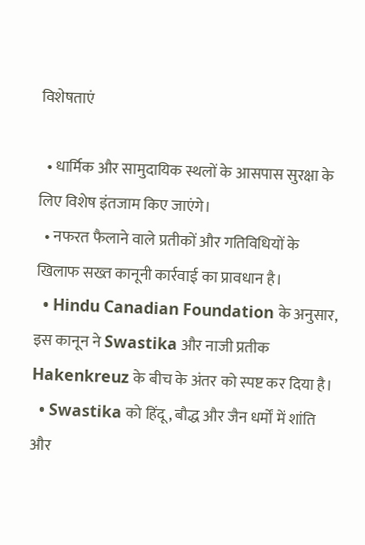विशेषताएं

  • धार्मिक और सामुदायिक स्थलों के आसपास सुरक्षा के लिए विशेष इंतजाम किए जाएंगे।
  • नफरत फैलाने वाले प्रतीकों और गतिविधियों के खिलाफ सख्त कानूनी कार्रवाई का प्रावधान है।
  • Hindu Canadian Foundation के अनुसार, इस कानून ने Swastika और नाजी प्रतीक Hakenkreuz के बीच के अंतर को स्पष्ट कर दिया है।
  • Swastika को हिंदू, बौद्ध और जैन धर्मों में शांति और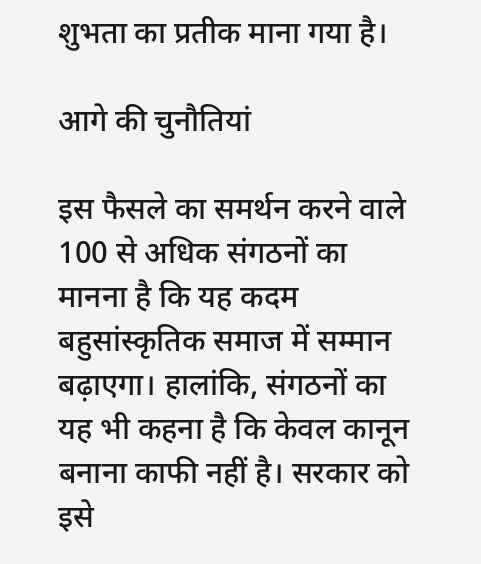शुभता का प्रतीक माना गया है।

आगे की चुनौतियां

इस फैसले का समर्थन करने वाले 100 से अधिक संगठनों का मानना है कि यह कदम बहुसांस्कृतिक समाज में सम्मान बढ़ाएगा। हालांकि, संगठनों का यह भी कहना है कि केवल कानून बनाना काफी नहीं है। सरकार को इसे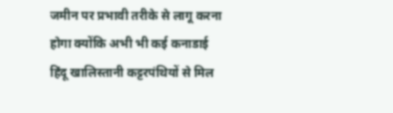जमीन पर प्रभावी तरीके से लागू करना होगा क्योंकि अभी भी कई कनाडाई हिंदू खालिस्तानी कट्टरपंथियों से मिल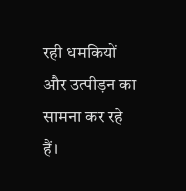रही धमकियों और उत्पीड़न का सामना कर रहे हैं।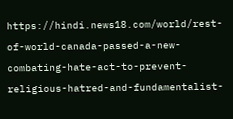https://hindi.news18.com/world/rest-of-world-canada-passed-a-new-combating-hate-act-to-prevent-religious-hatred-and-fundamentalist-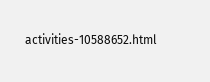activities-10588652.html